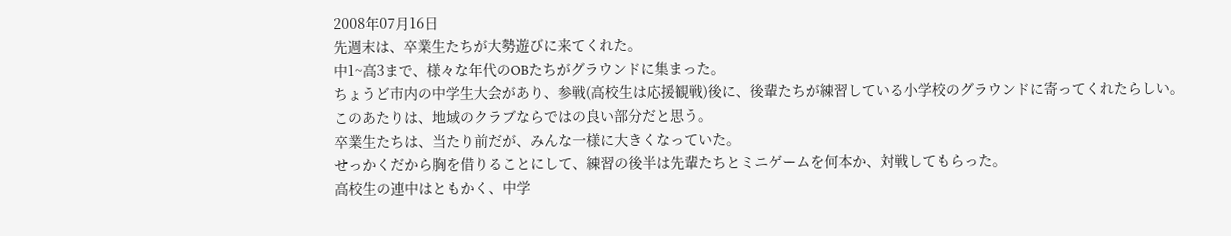2008年07月16日
先週末は、卒業生たちが大勢遊びに来てくれた。
中1~高3まで、様々な年代のOBたちがグラウンドに集まった。
ちょうど市内の中学生大会があり、参戦(高校生は応援観戦)後に、後輩たちが練習している小学校のグラウンドに寄ってくれたらしい。
このあたりは、地域のクラブならではの良い部分だと思う。
卒業生たちは、当たり前だが、みんな一様に大きくなっていた。
せっかくだから胸を借りることにして、練習の後半は先輩たちとミニゲームを何本か、対戦してもらった。
高校生の連中はともかく、中学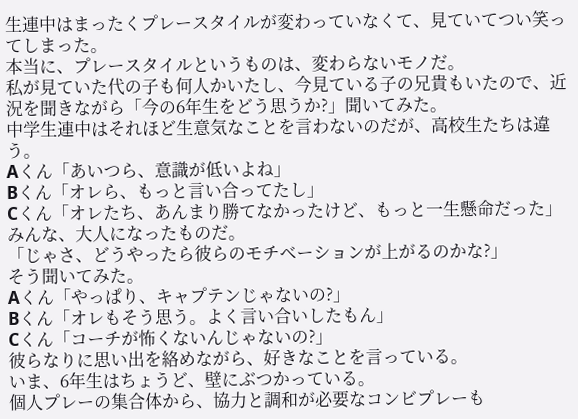生連中はまったくプレースタイルが変わっていなくて、見ていてつい笑ってしまった。
本当に、プレースタイルというものは、変わらないモノだ。
私が見ていた代の子も何人かいたし、今見ている子の兄貴もいたので、近況を聞きながら「今の6年生をどう思うか?」聞いてみた。
中学生連中はそれほど生意気なことを言わないのだが、高校生たちは違う。
Aくん「あいつら、意識が低いよね」
Bくん「オレら、もっと言い合ってたし」
Cくん「オレたち、あんまり勝てなかったけど、もっと一生懸命だった」
みんな、大人になったものだ。
「じゃさ、どうやったら彼らのモチベーションが上がるのかな?」
そう聞いてみた。
Aくん「やっぱり、キャプテンじゃないの?」
Bくん「オレもそう思う。よく言い合いしたもん」
Cくん「コーチが怖くないんじゃないの?」
彼らなりに思い出を絡めながら、好きなことを言っている。
いま、6年生はちょうど、壁にぶつかっている。
個人プレーの集合体から、協力と調和が必要なコンビプレーも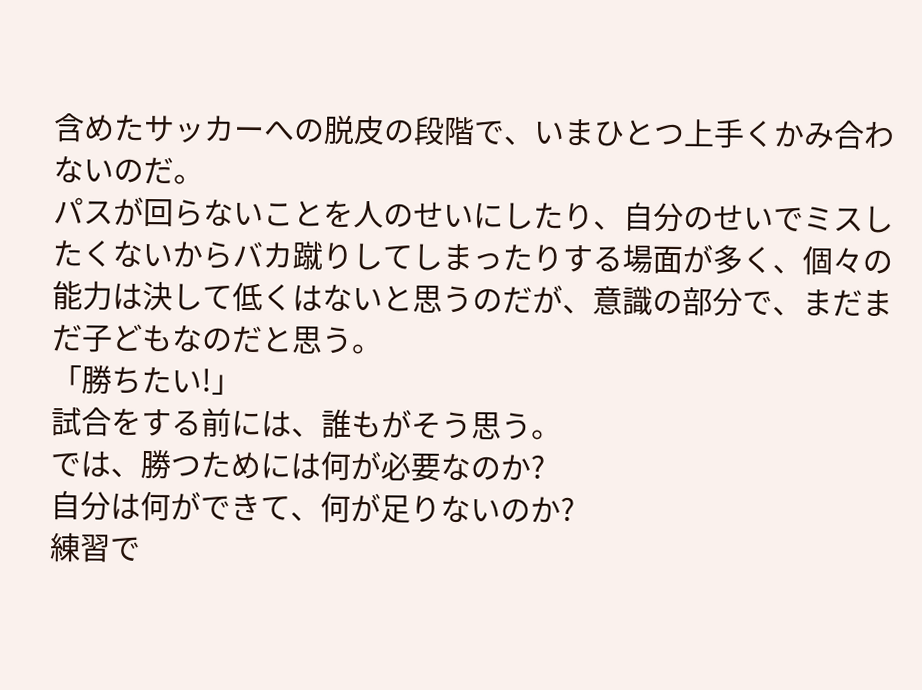含めたサッカーへの脱皮の段階で、いまひとつ上手くかみ合わないのだ。
パスが回らないことを人のせいにしたり、自分のせいでミスしたくないからバカ蹴りしてしまったりする場面が多く、個々の能力は決して低くはないと思うのだが、意識の部分で、まだまだ子どもなのだと思う。
「勝ちたい!」
試合をする前には、誰もがそう思う。
では、勝つためには何が必要なのか?
自分は何ができて、何が足りないのか?
練習で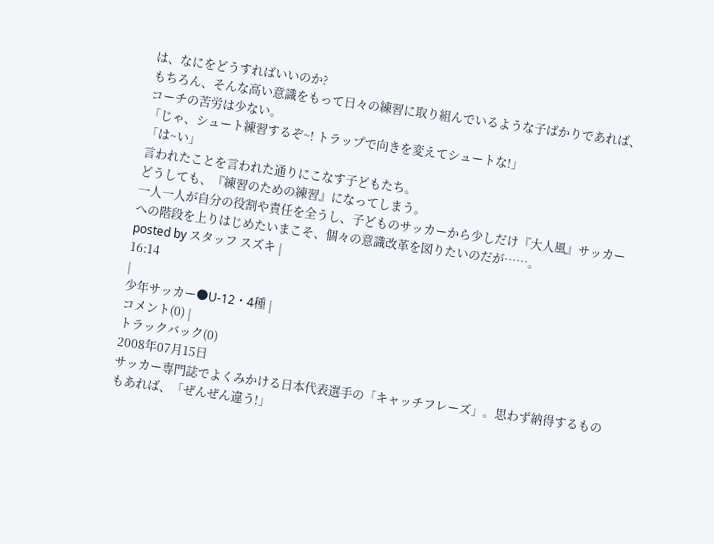は、なにをどうすればいいのか?
もちろん、そんな高い意識をもって日々の練習に取り組んでいるような子ばかりであれば、コーチの苦労は少ない。
「じゃ、シュート練習するぞ~! トラップで向きを変えてシュートな!」
「は~い」
言われたことを言われた通りにこなす子どもたち。
どうしても、『練習のための練習』になってしまう。
一人一人が自分の役割や責任を全うし、子どものサッカーから少しだけ『大人風』サッカーへの階段を上りはじめたいまこそ、個々の意識改革を図りたいのだが……。
posted by スタッフ スズキ |
16:14
|
少年サッカー●U-12・4種 |
コメント(0) |
トラックバック(0)
2008年07月15日
サッカー専門誌でよくみかける日本代表選手の「キャッチフレーズ」。思わず納得するものもあれば、「ぜんぜん違う!」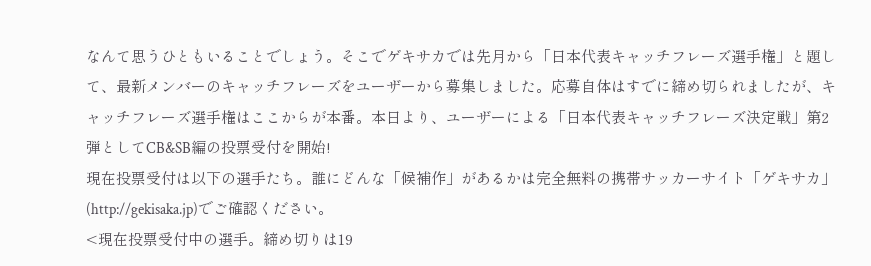なんて思うひともいることでしょう。そこでゲキサカでは先月から「日本代表キャッチフレーズ選手権」と題して、最新メンバーのキャッチフレーズをユーザーから募集しました。応募自体はすでに締め切られましたが、キャッチフレーズ選手権はここからが本番。本日より、ユーザーによる「日本代表キャッチフレーズ決定戦」第2弾としてCB&SB編の投票受付を開始!
現在投票受付は以下の選手たち。誰にどんな「候補作」があるかは完全無料の携帯サッカーサイト「ゲキサカ」(http://gekisaka.jp)でご確認ください。
<現在投票受付中の選手。締め切りは19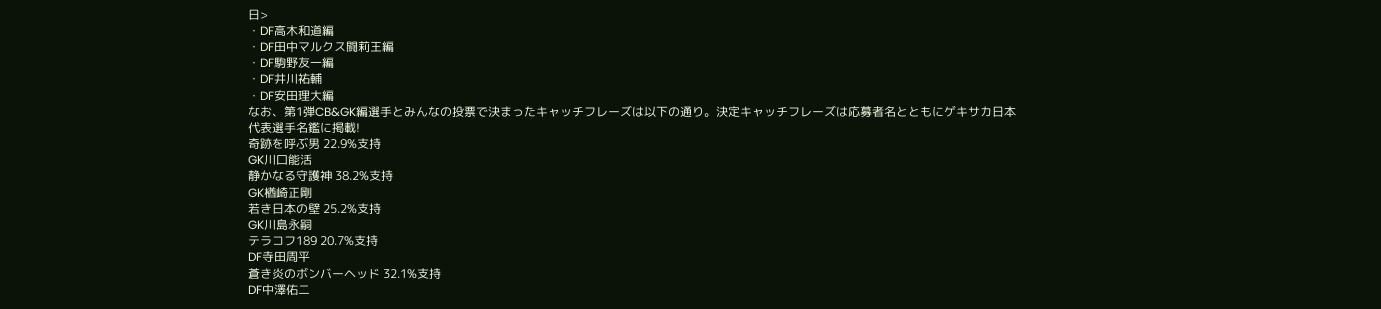日>
・DF高木和道編
・DF田中マルクス闘莉王編
・DF駒野友一編
・DF井川祐輔
・DF安田理大編
なお、第1弾CB&GK編選手とみんなの投票で決まったキャッチフレーズは以下の通り。決定キャッチフレーズは応募者名とともにゲキサカ日本代表選手名鑑に掲載!
奇跡を呼ぶ男 22.9%支持
GK川口能活
静かなる守護神 38.2%支持
GK楢崎正剛
若き日本の壁 25.2%支持
GK川島永嗣
テラコフ189 20.7%支持
DF寺田周平
蒼き炎のボンバーヘッド 32.1%支持
DF中澤佑二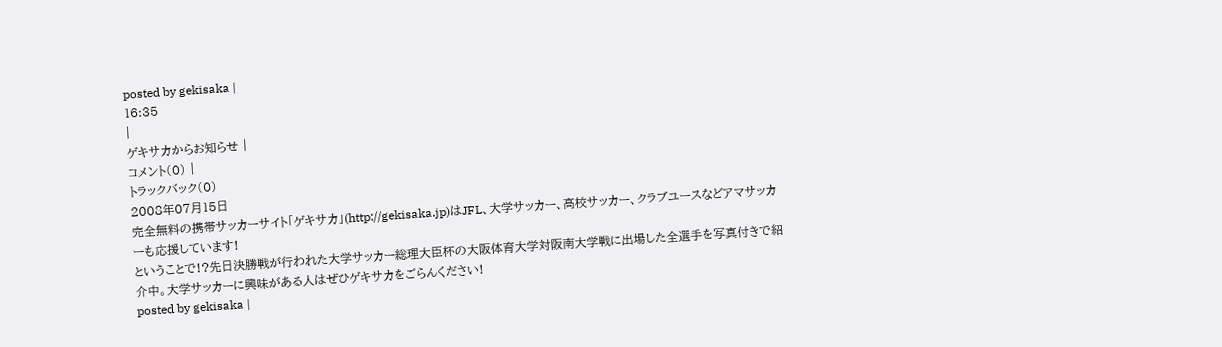posted by gekisaka |
16:35
|
ゲキサカからお知らせ |
コメント(0) |
トラックバック(0)
2008年07月15日
完全無料の携帯サッカーサイト「ゲキサカ」(http://gekisaka.jp)はJFL、大学サッカー、高校サッカー、クラブユースなどアマサッカーも応援しています!
ということで!?先日決勝戦が行われた大学サッカー総理大臣杯の大阪体育大学対阪南大学戦に出場した全選手を写真付きで紹介中。大学サッカーに興味がある人はぜひゲキサカをごらんください!
posted by gekisaka |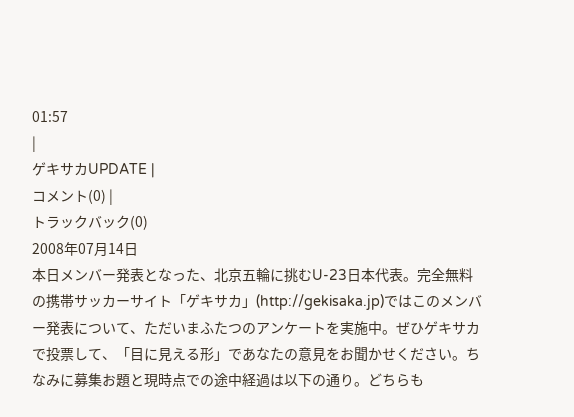01:57
|
ゲキサカUPDATE |
コメント(0) |
トラックバック(0)
2008年07月14日
本日メンバー発表となった、北京五輪に挑むU-23日本代表。完全無料の携帯サッカーサイト「ゲキサカ」(http://gekisaka.jp)ではこのメンバー発表について、ただいまふたつのアンケートを実施中。ぜひゲキサカで投票して、「目に見える形」であなたの意見をお聞かせください。ちなみに募集お題と現時点での途中経過は以下の通り。どちらも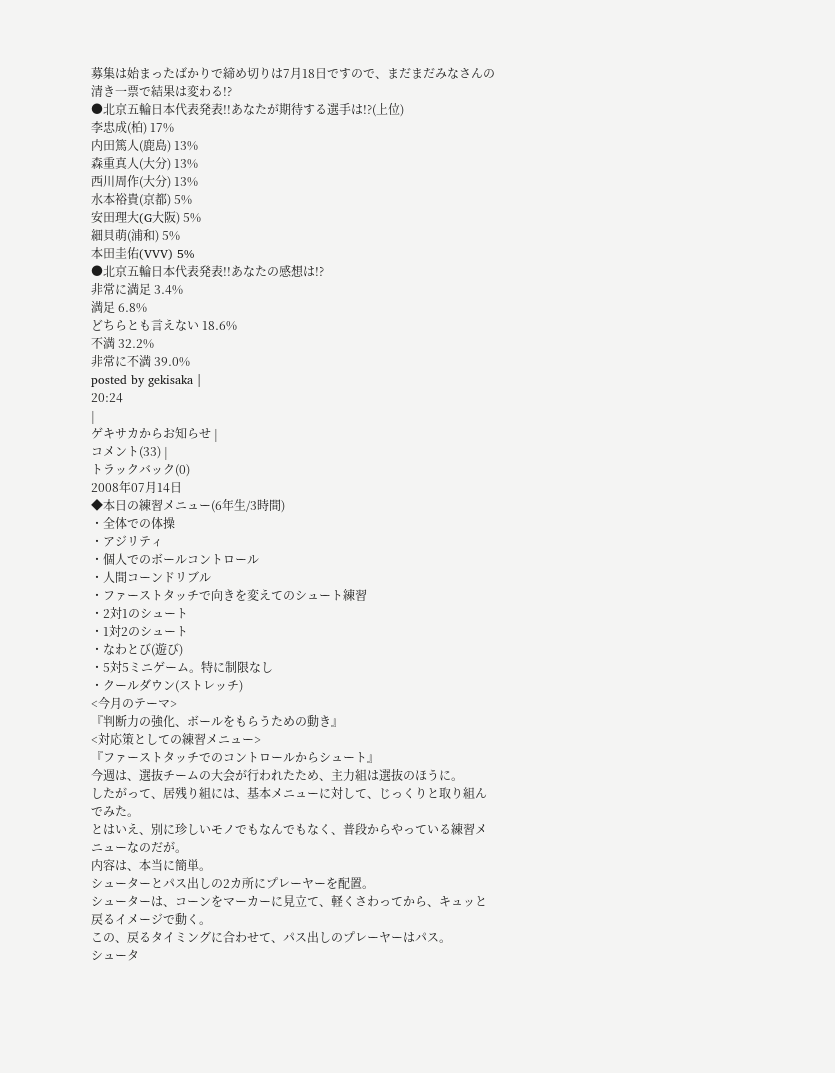募集は始まったばかりで締め切りは7月18日ですので、まだまだみなさんの清き一票で結果は変わる!?
●北京五輪日本代表発表!!あなたが期待する選手は!?(上位)
李忠成(柏) 17%
内田篤人(鹿島) 13%
森重真人(大分) 13%
西川周作(大分) 13%
水本裕貴(京都) 5%
安田理大(G大阪) 5%
細貝萌(浦和) 5%
本田圭佑(VVV) 5%
●北京五輪日本代表発表!!あなたの感想は!?
非常に満足 3.4%
満足 6.8%
どちらとも言えない 18.6%
不満 32.2%
非常に不満 39.0%
posted by gekisaka |
20:24
|
ゲキサカからお知らせ |
コメント(33) |
トラックバック(0)
2008年07月14日
◆本日の練習メニュー(6年生/3時間)
・全体での体操
・アジリティ
・個人でのボールコントロール
・人間コーンドリブル
・ファーストタッチで向きを変えてのシュート練習
・2対1のシュート
・1対2のシュート
・なわとび(遊び)
・5対5ミニゲーム。特に制限なし
・クールダウン(ストレッチ)
<今月のテーマ>
『判断力の強化、ボールをもらうための動き』
<対応策としての練習メニュー>
『ファーストタッチでのコントロールからシュート』
今週は、選抜チームの大会が行われたため、主力組は選抜のほうに。
したがって、居残り組には、基本メニューに対して、じっくりと取り組んでみた。
とはいえ、別に珍しいモノでもなんでもなく、普段からやっている練習メニューなのだが。
内容は、本当に簡単。
シューターとパス出しの2カ所にプレーヤーを配置。
シューターは、コーンをマーカーに見立て、軽くさわってから、キュッと戻るイメージで動く。
この、戻るタイミングに合わせて、パス出しのプレーヤーはパス。
シュータ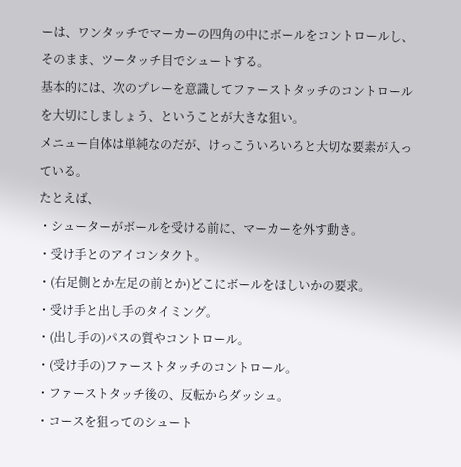ーは、ワンタッチでマーカーの四角の中にボールをコントロールし、そのまま、ツータッチ目でシュートする。
基本的には、次のプレーを意識してファーストタッチのコントロールを大切にしましょう、ということが大きな狙い。
メニュー自体は単純なのだが、けっこういろいろと大切な要素が入っている。
たとえば、
・シューターがボールを受ける前に、マーカーを外す動き。
・受け手とのアイコンタクト。
・(右足側とか左足の前とか)どこにボールをほしいかの要求。
・受け手と出し手のタイミング。
・(出し手の)パスの質やコントロール。
・(受け手の)ファーストタッチのコントロール。
・ファーストタッチ後の、反転からダッシュ。
・コースを狙ってのシュート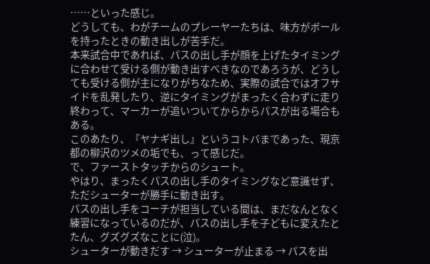……といった感じ。
どうしても、わがチームのプレーヤーたちは、味方がボールを持ったときの動き出しが苦手だ。
本来試合中であれば、パスの出し手が顔を上げたタイミングに合わせて受ける側が動き出すべきなのであろうが、どうしても受ける側が主になりがちなため、実際の試合ではオフサイドを乱発したり、逆にタイミングがまったく合わずに走り終わって、マーカーが追いついてからからパスが出る場合もある。
このあたり、『ヤナギ出し』というコトバまであった、現京都の柳沢のツメの垢でも、って感じだ。
で、ファーストタッチからのシュート。
やはり、まったくパスの出し手のタイミングなど意識せず、ただシューターが勝手に動き出す。
パスの出し手をコーチが担当している間は、まだなんとなく練習になっているのだが、パスの出し手を子どもに変えたとたん、グズグズなことに(泣)。
シューターが動きだす → シューターが止まる → パスを出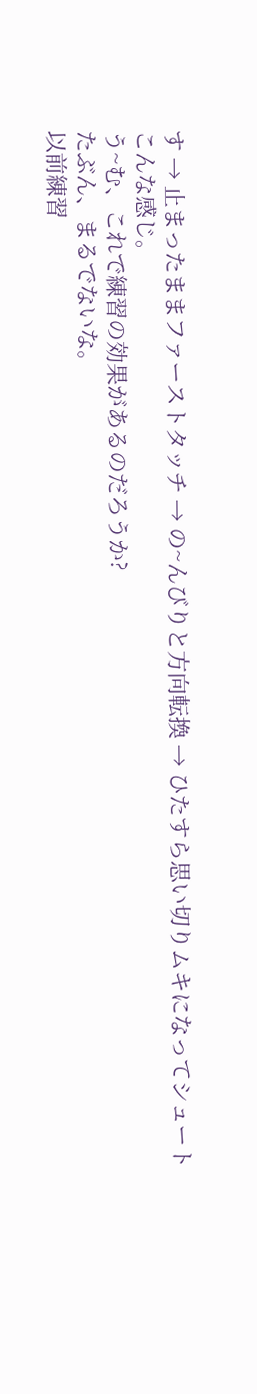す → 止まったままファーストタッチ → の~んびりと方向転換 → ひたすら思い切りムキになってシュート
こんな感じ。
う~む、これで練習の効果があるのだろうか?
たぶん、まるでないな。
以前練習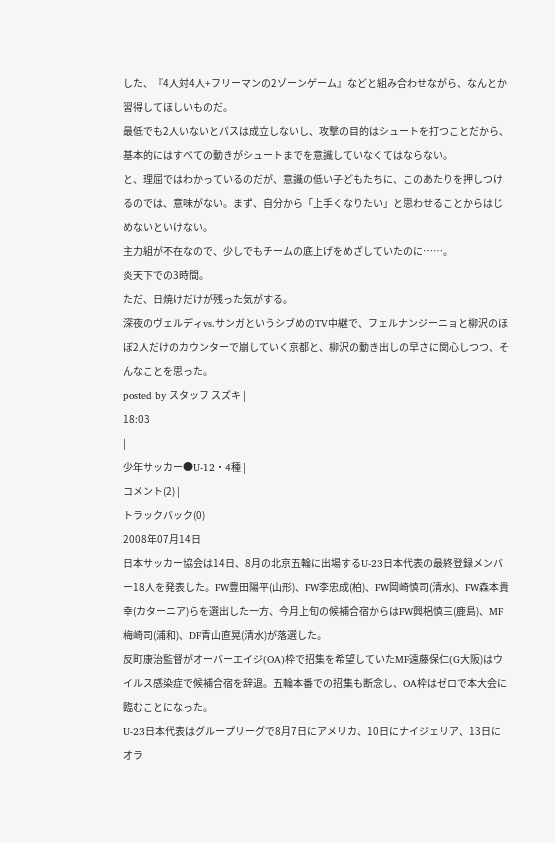した、『4人対4人+フリーマンの2ゾーンゲーム』などと組み合わせながら、なんとか習得してほしいものだ。
最低でも2人いないとパスは成立しないし、攻撃の目的はシュートを打つことだから、基本的にはすべての動きがシュートまでを意識していなくてはならない。
と、理屈ではわかっているのだが、意識の低い子どもたちに、このあたりを押しつけるのでは、意味がない。まず、自分から「上手くなりたい」と思わせることからはじめないといけない。
主力組が不在なので、少しでもチームの底上げをめざしていたのに……。
炎天下での3時間。
ただ、日焼けだけが残った気がする。
深夜のヴェルディvs.サンガというシブめのTV中継で、フェルナンジーニョと柳沢のほぼ2人だけのカウンターで崩していく京都と、柳沢の動き出しの早さに関心しつつ、そんなことを思った。
posted by スタッフ スズキ |
18:03
|
少年サッカー●U-12・4種 |
コメント(2) |
トラックバック(0)
2008年07月14日
日本サッカー協会は14日、8月の北京五輪に出場するU-23日本代表の最終登録メンバー18人を発表した。FW豊田陽平(山形)、FW李忠成(柏)、FW岡崎慎司(清水)、FW森本貴幸(カターニア)らを選出した一方、今月上旬の候補合宿からはFW興梠慎三(鹿島)、MF梅崎司(浦和)、DF青山直晃(清水)が落選した。
反町康治監督がオーバーエイジ(OA)枠で招集を希望していたMF遠藤保仁(G大阪)はウイルス感染症で候補合宿を辞退。五輪本番での招集も断念し、OA枠はゼロで本大会に臨むことになった。
U-23日本代表はグループリーグで8月7日にアメリカ、10日にナイジェリア、13日にオラ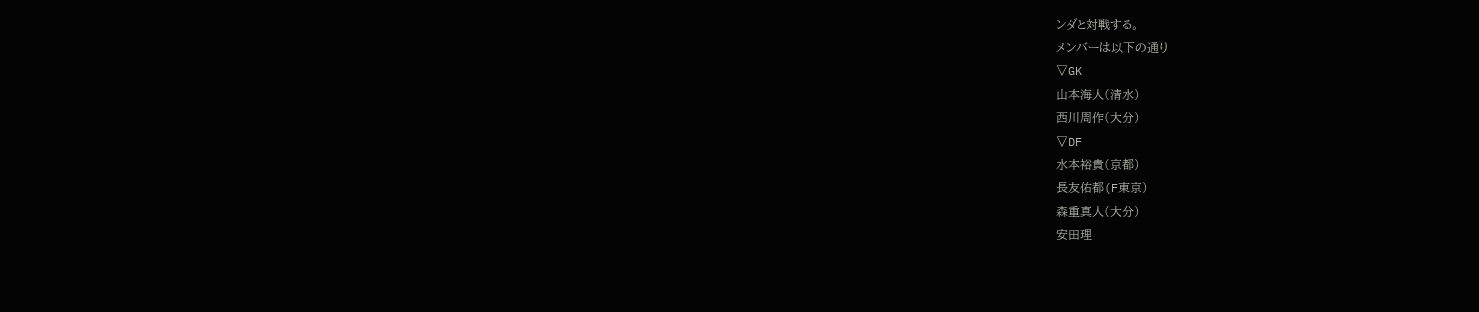ンダと対戦する。
メンバーは以下の通り
▽GK
山本海人(清水)
西川周作(大分)
▽DF
水本裕貴(京都)
長友佑都(F東京)
森重真人(大分)
安田理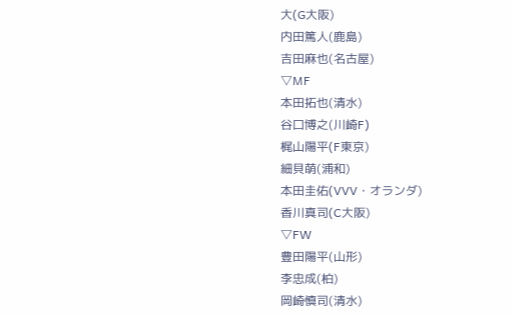大(G大阪)
内田篤人(鹿島)
吉田麻也(名古屋)
▽MF
本田拓也(清水)
谷口博之(川崎F)
梶山陽平(F東京)
細貝萌(浦和)
本田圭佑(VVV・オランダ)
香川真司(C大阪)
▽FW
豊田陽平(山形)
李忠成(柏)
岡崎慎司(清水)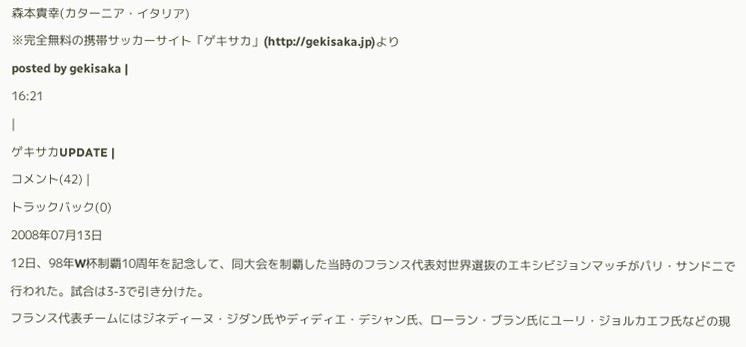森本貴幸(カターニア・イタリア)
※完全無料の携帯サッカーサイト「ゲキサカ」(http://gekisaka.jp)より
posted by gekisaka |
16:21
|
ゲキサカUPDATE |
コメント(42) |
トラックバック(0)
2008年07月13日
12日、98年W杯制覇10周年を記念して、同大会を制覇した当時のフランス代表対世界選抜のエキシビジョンマッチがパリ・サンドニで行われた。試合は3-3で引き分けた。
フランス代表チームにはジネディーヌ・ジダン氏やディディエ・デシャン氏、ローラン・ブラン氏にユーリ・ジョルカエフ氏などの現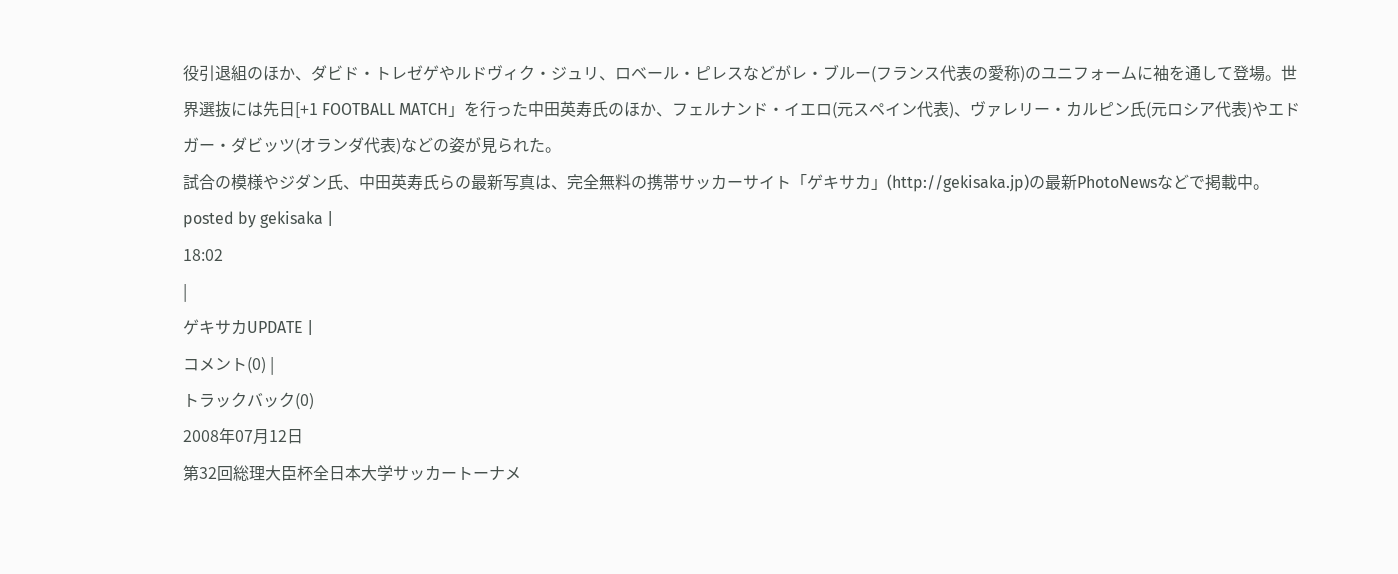役引退組のほか、ダビド・トレゼゲやルドヴィク・ジュリ、ロベール・ピレスなどがレ・ブルー(フランス代表の愛称)のユニフォームに袖を通して登場。世界選抜には先日[+1 FOOTBALL MATCH」を行った中田英寿氏のほか、フェルナンド・イエロ(元スペイン代表)、ヴァレリー・カルピン氏(元ロシア代表)やエドガー・ダビッツ(オランダ代表)などの姿が見られた。
試合の模様やジダン氏、中田英寿氏らの最新写真は、完全無料の携帯サッカーサイト「ゲキサカ」(http://gekisaka.jp)の最新PhotoNewsなどで掲載中。
posted by gekisaka |
18:02
|
ゲキサカUPDATE |
コメント(0) |
トラックバック(0)
2008年07月12日
第32回総理大臣杯全日本大学サッカートーナメ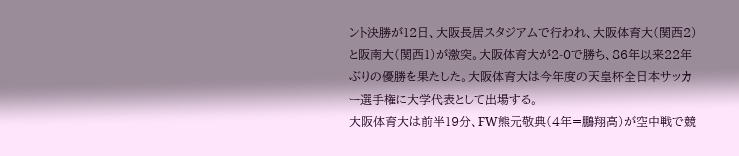ント決勝が12日、大阪長居スタジアムで行われ、大阪体育大(関西2)と阪南大(関西1)が激突。大阪体育大が2-0で勝ち、86年以来22年ぶりの優勝を果たした。大阪体育大は今年度の天皇杯全日本サッカー選手権に大学代表として出場する。
大阪体育大は前半19分、FW熊元敬典(4年=鵬翔高)が空中戦で競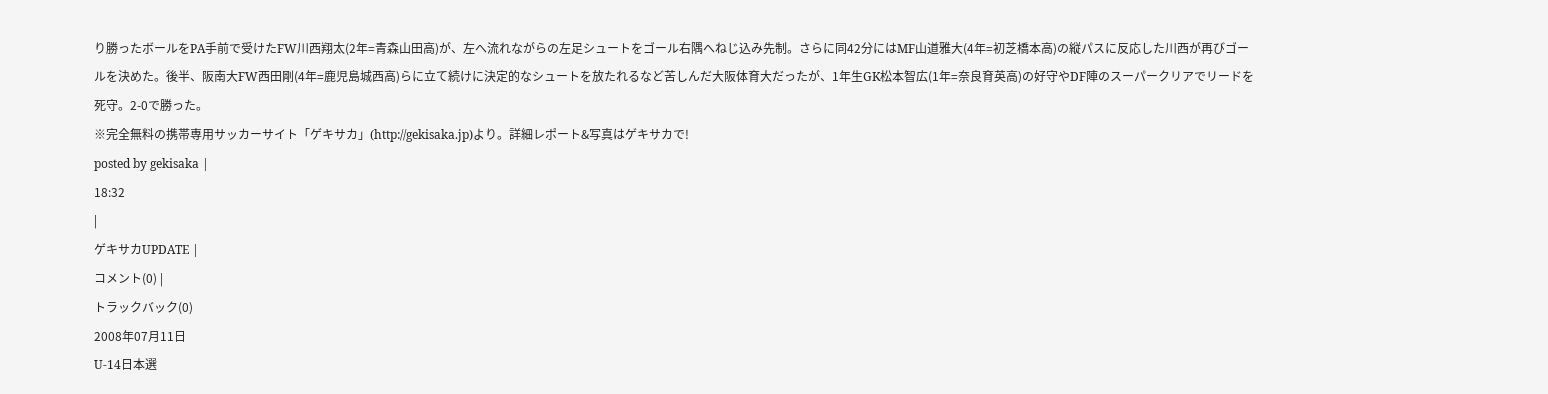り勝ったボールをPA手前で受けたFW川西翔太(2年=青森山田高)が、左へ流れながらの左足シュートをゴール右隅へねじ込み先制。さらに同42分にはMF山道雅大(4年=初芝橋本高)の縦パスに反応した川西が再びゴールを決めた。後半、阪南大FW西田剛(4年=鹿児島城西高)らに立て続けに決定的なシュートを放たれるなど苦しんだ大阪体育大だったが、1年生GK松本智広(1年=奈良育英高)の好守やDF陣のスーパークリアでリードを死守。2-0で勝った。
※完全無料の携帯専用サッカーサイト「ゲキサカ」(http://gekisaka.jp)より。詳細レポート&写真はゲキサカで!
posted by gekisaka |
18:32
|
ゲキサカUPDATE |
コメント(0) |
トラックバック(0)
2008年07月11日
U-14日本選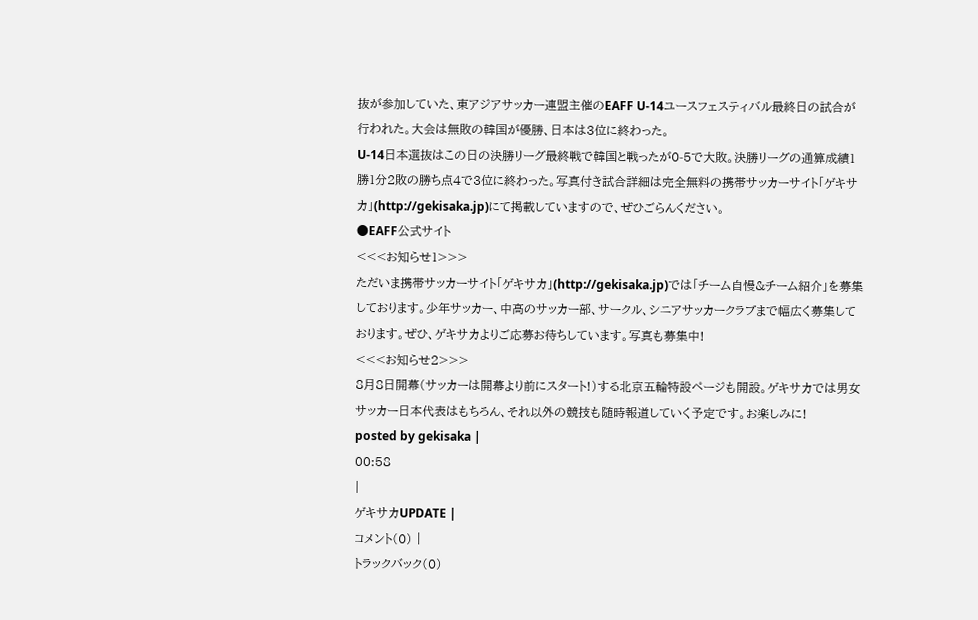抜が参加していた、東アジアサッカー連盟主催のEAFF U-14ユースフェスティバル最終日の試合が行われた。大会は無敗の韓国が優勝、日本は3位に終わった。
U-14日本選抜はこの日の決勝リーグ最終戦で韓国と戦ったが0-5で大敗。決勝リーグの通算成績1勝1分2敗の勝ち点4で3位に終わった。写真付き試合詳細は完全無料の携帯サッカーサイト「ゲキサカ」(http://gekisaka.jp)にて掲載していますので、ぜひごらんください。
●EAFF公式サイト
<<<お知らせ1>>>
ただいま携帯サッカーサイト「ゲキサカ」(http://gekisaka.jp)では「チーム自慢&チーム紹介」を募集しております。少年サッカー、中高のサッカー部、サークル、シニアサッカークラブまで幅広く募集しております。ぜひ、ゲキサカよりご応募お待ちしています。写真も募集中!
<<<お知らせ2>>>
8月8日開幕(サッカーは開幕より前にスタート!)する北京五輪特設ページも開設。ゲキサカでは男女サッカー日本代表はもちろん、それ以外の競技も随時報道していく予定です。お楽しみに!
posted by gekisaka |
00:58
|
ゲキサカUPDATE |
コメント(0) |
トラックバック(0)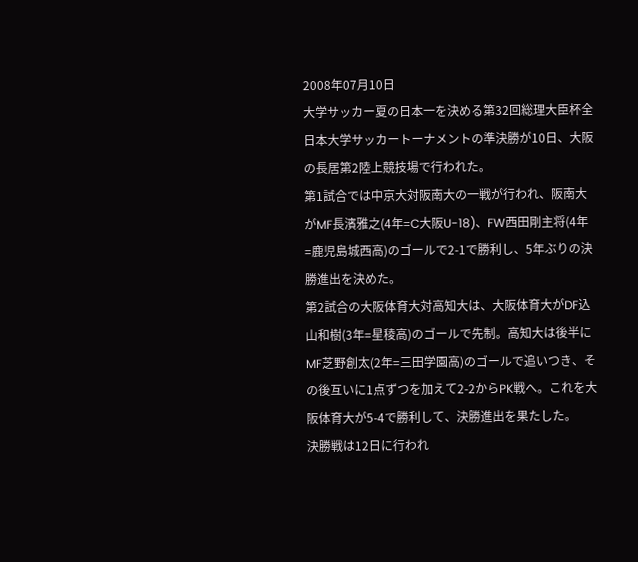2008年07月10日
大学サッカー夏の日本一を決める第32回総理大臣杯全日本大学サッカートーナメントの準決勝が10日、大阪の長居第2陸上競技場で行われた。
第1試合では中京大対阪南大の一戦が行われ、阪南大がMF長濱雅之(4年=C大阪U-18)、FW西田剛主将(4年=鹿児島城西高)のゴールで2-1で勝利し、5年ぶりの決勝進出を決めた。
第2試合の大阪体育大対高知大は、大阪体育大がDF込山和樹(3年=星稜高)のゴールで先制。高知大は後半にMF芝野創太(2年=三田学園高)のゴールで追いつき、その後互いに1点ずつを加えて2-2からPK戦へ。これを大阪体育大が5-4で勝利して、決勝進出を果たした。
決勝戦は12日に行われ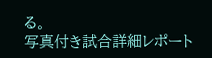る。
写真付き試合詳細レポート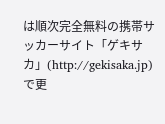は順次完全無料の携帯サッカーサイト「ゲキサカ」(http://gekisaka.jp)で更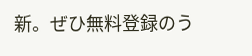新。ぜひ無料登録のう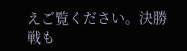えご覧ください。決勝戦も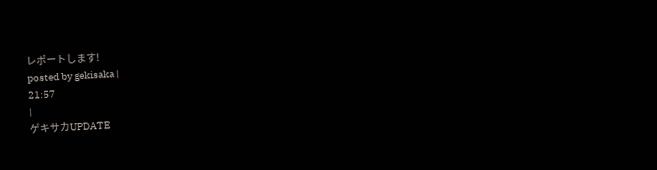レポートします!
posted by gekisaka |
21:57
|
ゲキサカUPDATE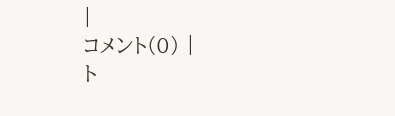|
コメント(0) |
ト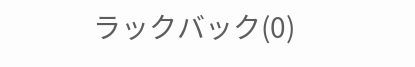ラックバック(0)